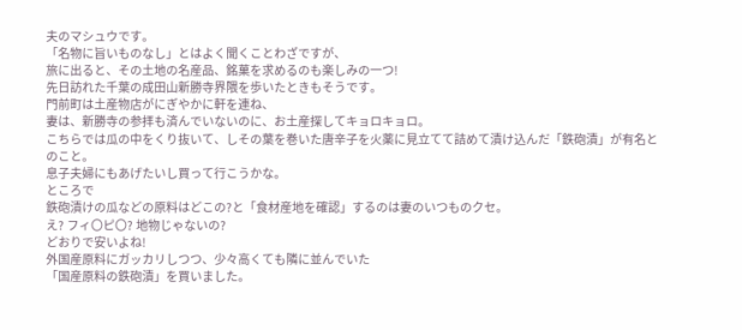夫のマシュウです。
「名物に旨いものなし」とはよく聞くことわざですが、
旅に出ると、その土地の名産品、銘菓を求めるのも楽しみの一つ!
先日訪れた千葉の成田山新勝寺界隈を歩いたときもそうです。
門前町は土産物店がにぎやかに軒を連ね、
妻は、新勝寺の参拝も済んでいないのに、お土産探してキョロキョロ。
こちらでは瓜の中をくり抜いて、しその葉を巻いた唐辛子を火薬に見立てて詰めて漬け込んだ「鉄砲漬」が有名とのこと。
息子夫婦にもあげたいし買って行こうかな。
ところで
鉄砲漬けの瓜などの原料はどこの?と「食材産地を確認」するのは妻のいつものクセ。
え? フィ〇ピ〇? 地物じゃないの?
どおりで安いよね!
外国産原料にガッカリしつつ、少々高くても隣に並んでいた
「国産原料の鉄砲漬」を買いました。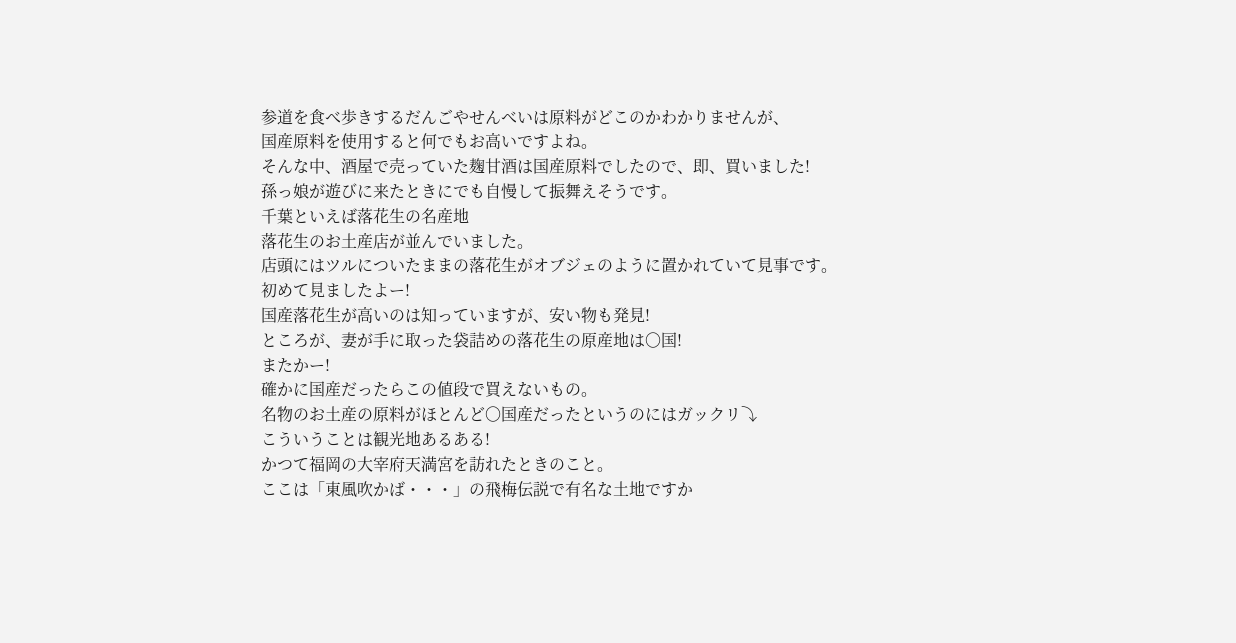参道を食べ歩きするだんごやせんべいは原料がどこのかわかりませんが、
国産原料を使用すると何でもお高いですよね。
そんな中、酒屋で売っていた麹甘酒は国産原料でしたので、即、買いました!
孫っ娘が遊びに来たときにでも自慢して振舞えそうです。
千葉といえば落花生の名産地
落花生のお土産店が並んでいました。
店頭にはツルについたままの落花生がオブジェのように置かれていて見事です。
初めて見ましたよー!
国産落花生が高いのは知っていますが、安い物も発見!
ところが、妻が手に取った袋詰めの落花生の原産地は〇国!
またかー!
確かに国産だったらこの値段で買えないもの。
名物のお土産の原料がほとんど〇国産だったというのにはガックリ⤵
こういうことは観光地あるある!
かつて福岡の大宰府天満宮を訪れたときのこと。
ここは「東風吹かば・・・」の飛梅伝説で有名な土地ですか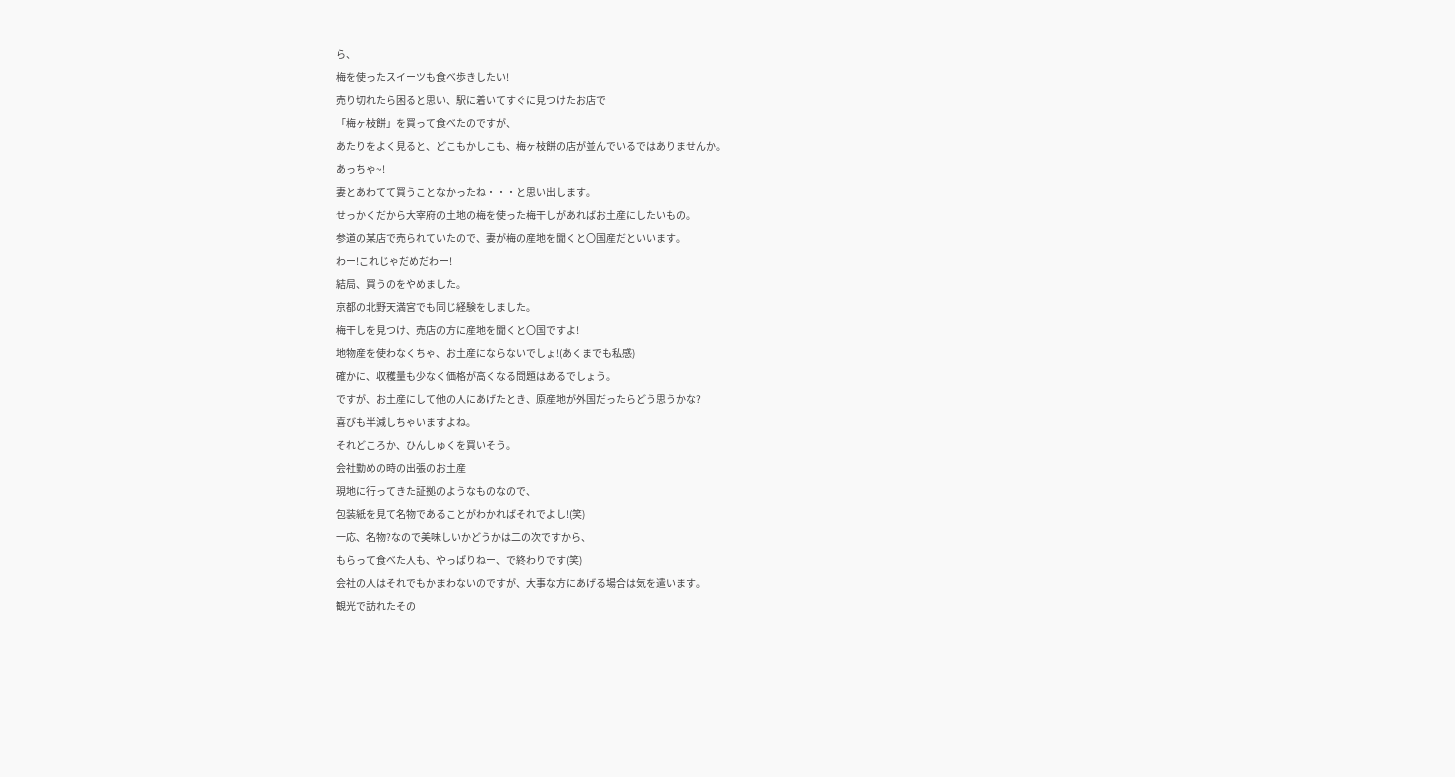ら、
梅を使ったスイーツも食べ歩きしたい!
売り切れたら困ると思い、駅に着いてすぐに見つけたお店で
「梅ヶ枝餅」を買って食べたのですが、
あたりをよく見ると、どこもかしこも、梅ヶ枝餅の店が並んでいるではありませんか。
あっちゃ~!
妻とあわてて買うことなかったね・・・と思い出します。
せっかくだから大宰府の土地の梅を使った梅干しがあればお土産にしたいもの。
参道の某店で売られていたので、妻が梅の産地を聞くと〇国産だといいます。
わー!これじゃだめだわー!
結局、買うのをやめました。
京都の北野天満宮でも同じ経験をしました。
梅干しを見つけ、売店の方に産地を聞くと〇国ですよ!
地物産を使わなくちゃ、お土産にならないでしょ!(あくまでも私感)
確かに、収穫量も少なく価格が高くなる問題はあるでしょう。
ですが、お土産にして他の人にあげたとき、原産地が外国だったらどう思うかな?
喜びも半減しちゃいますよね。
それどころか、ひんしゅくを買いそう。
会社勤めの時の出張のお土産
現地に行ってきた証拠のようなものなので、
包装紙を見て名物であることがわかればそれでよし!(笑)
一応、名物?なので美味しいかどうかは二の次ですから、
もらって食べた人も、やっぱりねー、で終わりです(笑)
会社の人はそれでもかまわないのですが、大事な方にあげる場合は気を遣います。
観光で訪れたその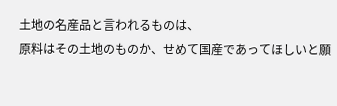土地の名産品と言われるものは、
原料はその土地のものか、せめて国産であってほしいと願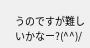うのですが難しいかなー?(^^)/